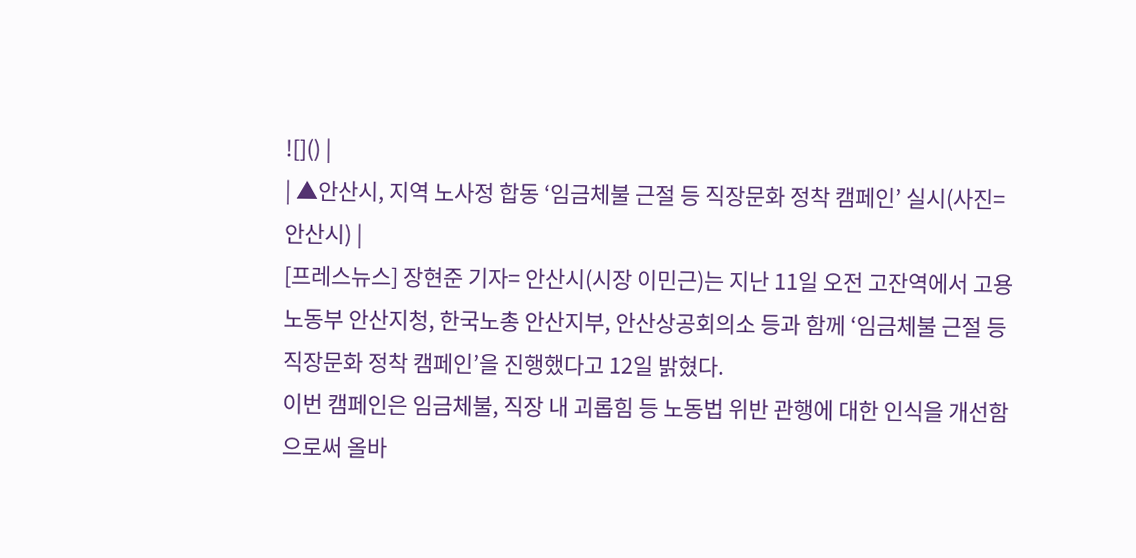![]() |
| ▲안산시, 지역 노사정 합동 ‘임금체불 근절 등 직장문화 정착 캠페인’ 실시(사진=안산시) |
[프레스뉴스] 장현준 기자= 안산시(시장 이민근)는 지난 11일 오전 고잔역에서 고용노동부 안산지청, 한국노총 안산지부, 안산상공회의소 등과 함께 ‘임금체불 근절 등 직장문화 정착 캠페인’을 진행했다고 12일 밝혔다.
이번 캠페인은 임금체불, 직장 내 괴롭힘 등 노동법 위반 관행에 대한 인식을 개선함으로써 올바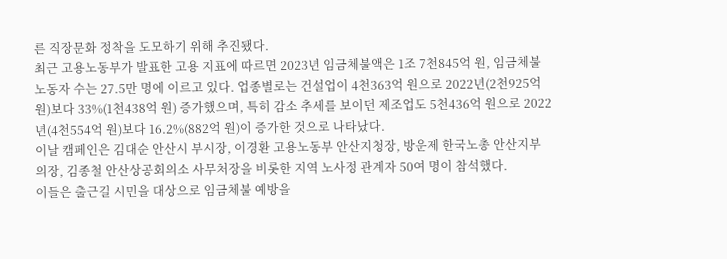른 직장문화 정착을 도모하기 위해 추진됐다.
최근 고용노동부가 발표한 고용 지표에 따르면 2023년 임금체불액은 1조 7천845억 원, 임금체불 노동자 수는 27.5만 명에 이르고 있다. 업종별로는 건설업이 4천363억 원으로 2022년(2천925억 원)보다 33%(1천438억 원) 증가했으며, 특히 감소 추세를 보이던 제조업도 5천436억 원으로 2022년(4천554억 원)보다 16.2%(882억 원)이 증가한 것으로 나타났다.
이날 캠페인은 김대순 안산시 부시장, 이경환 고용노동부 안산지청장, 방운제 한국노총 안산지부 의장, 김종철 안산상공회의소 사무처장을 비롯한 지역 노사정 관계자 50여 명이 참석했다.
이들은 출근길 시민을 대상으로 임금체불 예방을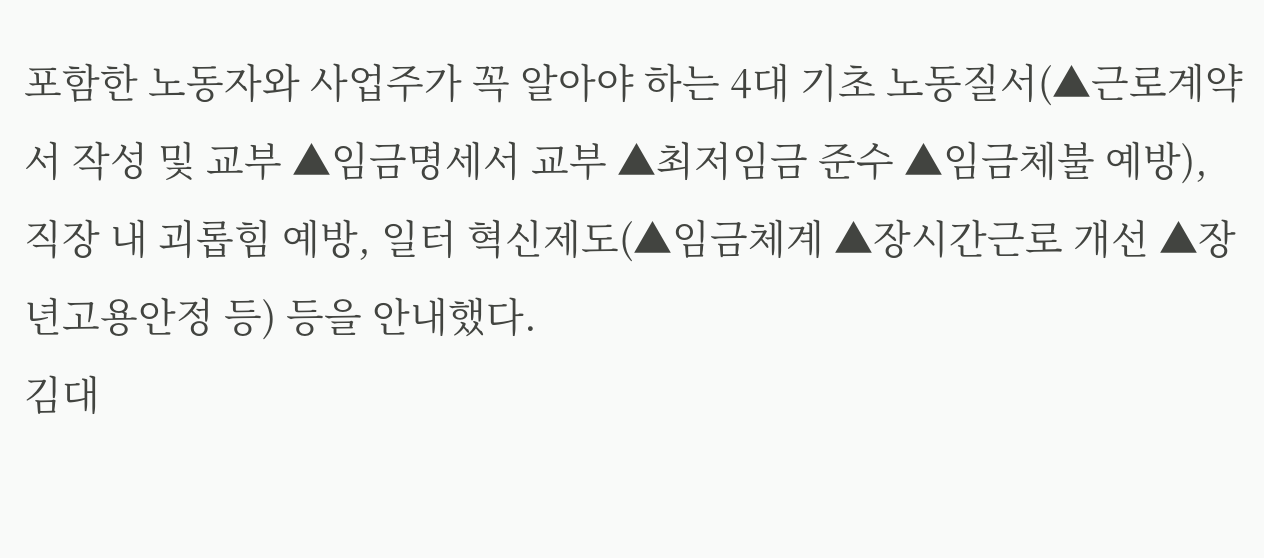포함한 노동자와 사업주가 꼭 알아야 하는 4대 기초 노동질서(▲근로계약서 작성 및 교부 ▲임금명세서 교부 ▲최저임금 준수 ▲임금체불 예방), 직장 내 괴롭힘 예방, 일터 혁신제도(▲임금체계 ▲장시간근로 개선 ▲장년고용안정 등) 등을 안내했다.
김대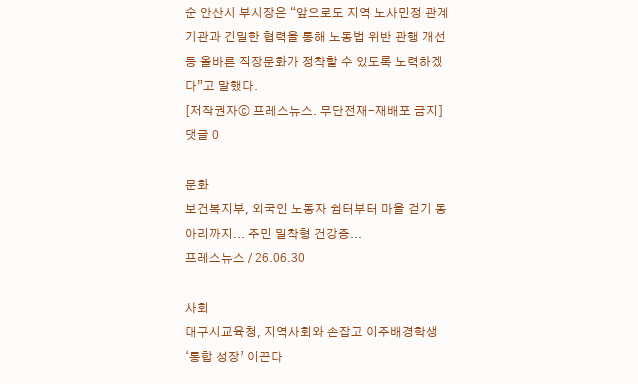순 안산시 부시장은 “앞으로도 지역 노사민정 관계기관과 긴밀한 협력을 통해 노동법 위반 관행 개선 등 올바른 직장문화가 정착할 수 있도록 노력하겠다”고 말했다.
[저작권자ⓒ 프레스뉴스. 무단전재-재배포 금지]
댓글 0

문화
보건복지부, 외국인 노동자 쉼터부터 마을 걷기 동아리까지... 주민 밀착형 건강증...
프레스뉴스 / 26.06.30

사회
대구시교육청, 지역사회와 손잡고 이주배경학생‘통합 성장’ 이끈다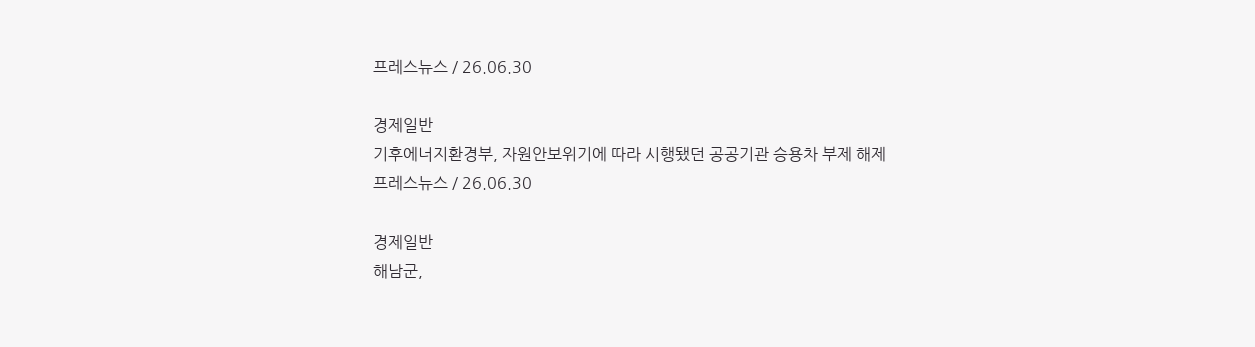프레스뉴스 / 26.06.30

경제일반
기후에너지환경부, 자원안보위기에 따라 시행됐던 공공기관 승용차 부제 해제
프레스뉴스 / 26.06.30

경제일반
해남군,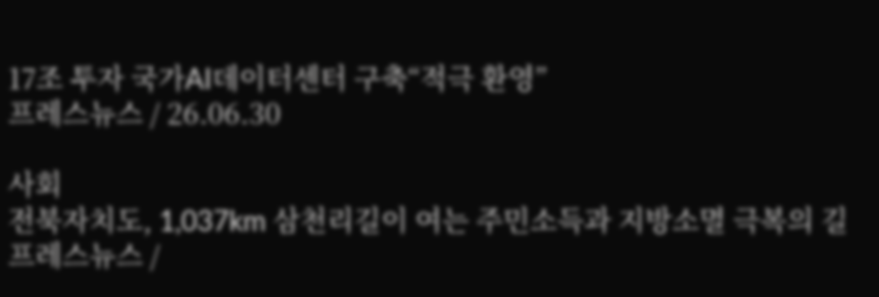17조 투자 국가AI데이터센터 구축“적극 환영”
프레스뉴스 / 26.06.30

사회
전북자치도, 1,037km 삼천리길이 여는 주민소득과 지방소멸 극복의 길
프레스뉴스 /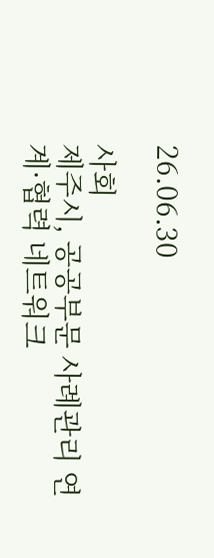26.06.30

사회
제주시, 공공부문 사례관리 연계·협력 네트워크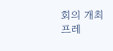회의 개최
프레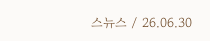스뉴스 / 26.06.30